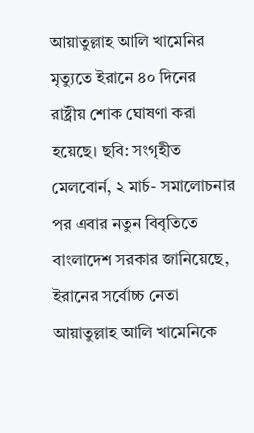আয়াতুল্লাহ আলি খামেনির মৃত্যুতে ইরানে ৪০ দিনের রাষ্ট্রীয় শোক ঘোষণা করা হয়েছে। ছবি: সংগৃহীত
মেলবোর্ন, ২ মার্চ- সমালোচনার পর এবার নতুন বিবৃতিতে বাংলাদেশ সরকার জানিয়েছে, ইরানের সর্বোচ্চ নেতা আয়াতুল্লাহ আলি খামেনিকে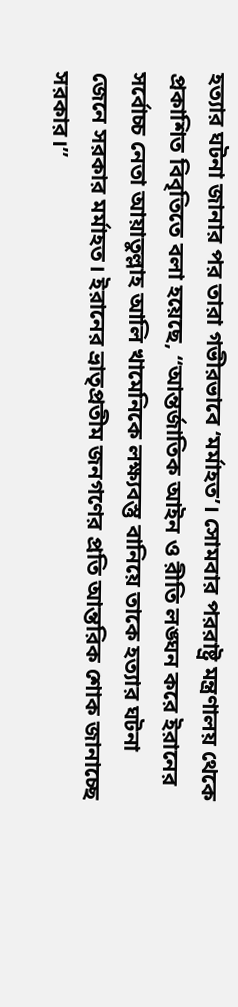হত্যার ঘটনা জানার পর তারা গভীরভাবে ‘মর্মাহত’। সোমবার পররাষ্ট্র মন্ত্রণালয় থেকে প্রকাশিত বিবৃতিতে বলা হয়েছে, “আন্তর্জাতিক আইন ও রীতি লঙ্ঘন করে ইরানের সর্বোচ্চ নেতা আয়াতুল্লাহ আলি খামেনিকে লক্ষ্যবস্তু বানিয়ে তাকে হত্যার ঘটনা জেনে সরকার মর্মাহত। ইরানের ভ্রাতৃপ্রতীম জনগণের প্রতি আন্তরিক শোক জানাচ্ছে সরকার।”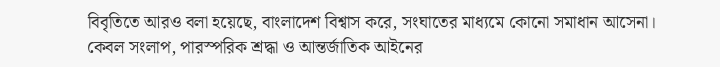বিবৃতিতে আরও বলা হয়েছে, বাংলাদেশ বিশ্বাস করে, সংঘাতের মাধ্যমে কোনো সমাধান আসেনা। কেবল সংলাপ, পারস্পরিক শ্রদ্ধা ও আন্তর্জাতিক আইনের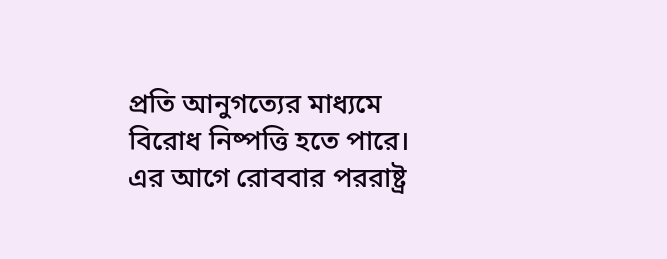প্রতি আনুগত্যের মাধ্যমে বিরোধ নিষ্পত্তি হতে পারে।
এর আগে রোববার পররাষ্ট্র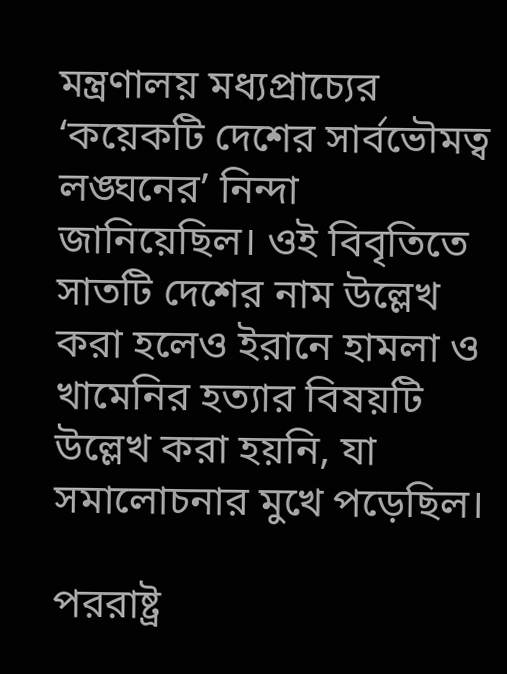মন্ত্রণালয় মধ্যপ্রাচ্যের ‘কয়েকটি দেশের সার্বভৌমত্ব লঙ্ঘনের’ নিন্দা জানিয়েছিল। ওই বিবৃতিতে সাতটি দেশের নাম উল্লেখ করা হলেও ইরানে হামলা ও খামেনির হত্যার বিষয়টি উল্লেখ করা হয়নি, যা সমালোচনার মুখে পড়েছিল।

পররাষ্ট্র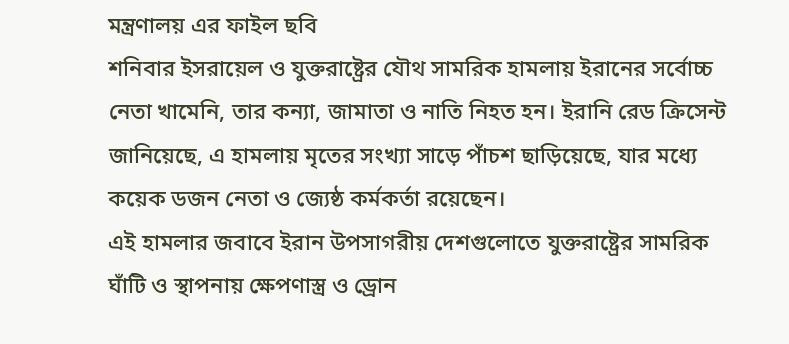মন্ত্রণালয় এর ফাইল ছবি
শনিবার ইসরায়েল ও যুক্তরাষ্ট্রের যৌথ সামরিক হামলায় ইরানের সর্বোচ্চ নেতা খামেনি, তার কন্যা, জামাতা ও নাতি নিহত হন। ইরানি রেড ক্রিসেন্ট জানিয়েছে, এ হামলায় মৃতের সংখ্যা সাড়ে পাঁচশ ছাড়িয়েছে, যার মধ্যে কয়েক ডজন নেতা ও জ্যেষ্ঠ কর্মকর্তা রয়েছেন।
এই হামলার জবাবে ইরান উপসাগরীয় দেশগুলোতে যুক্তরাষ্ট্রের সামরিক ঘাঁটি ও স্থাপনায় ক্ষেপণাস্ত্র ও ড্রোন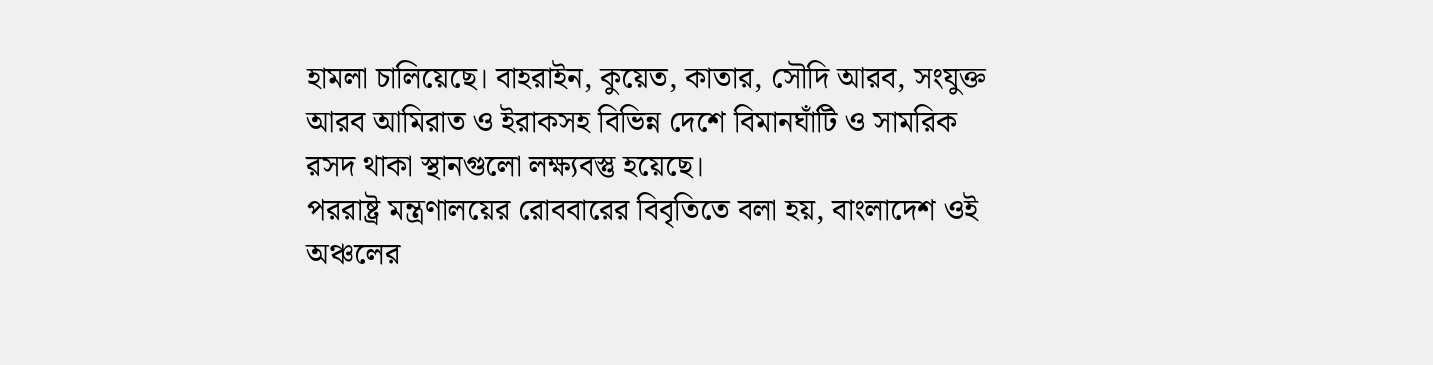হামলা চালিয়েছে। বাহরাইন, কুয়েত, কাতার, সৌদি আরব, সংযুক্ত আরব আমিরাত ও ইরাকসহ বিভিন্ন দেশে বিমানঘাঁটি ও সামরিক রসদ থাকা স্থানগুলো লক্ষ্যবস্তু হয়েছে।
পররাষ্ট্র মন্ত্রণালয়ের রোববারের বিবৃতিতে বলা হয়, বাংলাদেশ ওই অঞ্চলের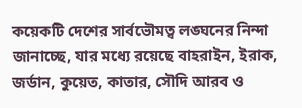কয়েকটি দেশের সার্বভৌমত্ব লঙ্ঘনের নিন্দা জানাচ্ছে, যার মধ্যে রয়েছে বাহরাইন, ইরাক, জর্ডান, কুয়েত, কাতার, সৌদি আরব ও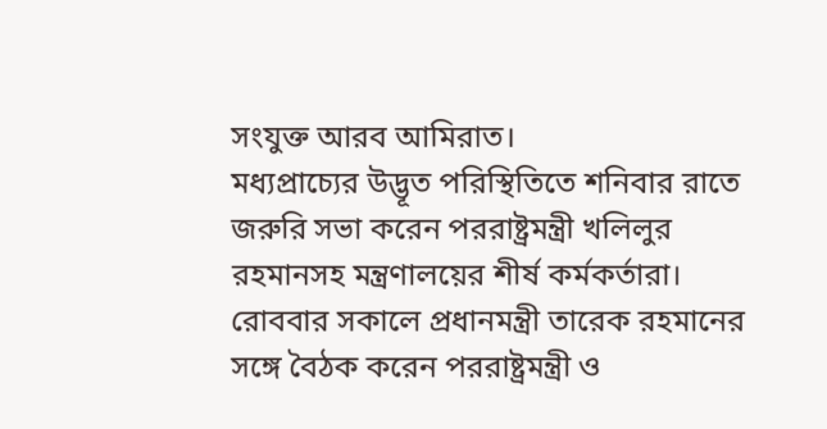সংযুক্ত আরব আমিরাত।
মধ্যপ্রাচ্যের উদ্ভূত পরিস্থিতিতে শনিবার রাতে জরুরি সভা করেন পররাষ্ট্রমন্ত্রী খলিলুর রহমানসহ মন্ত্রণালয়ের শীর্ষ কর্মকর্তারা। রোববার সকালে প্রধানমন্ত্রী তারেক রহমানের সঙ্গে বৈঠক করেন পররাষ্ট্রমন্ত্রী ও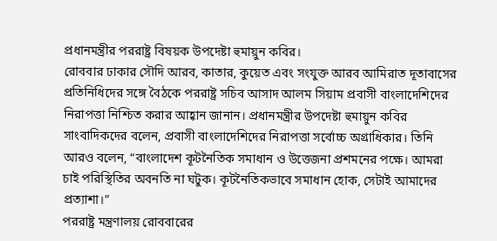প্রধানমন্ত্রীর পররাষ্ট্র বিষয়ক উপদেষ্টা হুমায়ুন কবির।
রোববার ঢাকার সৌদি আরব, কাতার, কুয়েত এবং সংযুক্ত আরব আমিরাত দূতাবাসের প্রতিনিধিদের সঙ্গে বৈঠকে পররাষ্ট্র সচিব আসাদ আলম সিয়াম প্রবাসী বাংলাদেশিদের নিরাপত্তা নিশ্চিত করার আহ্বান জানান। প্রধানমন্ত্রীর উপদেষ্টা হুমায়ুন কবির সাংবাদিকদের বলেন, প্রবাসী বাংলাদেশিদের নিরাপত্তা সর্বোচ্চ অগ্রাধিকার। তিনি আরও বলেন, “বাংলাদেশ কূটনৈতিক সমাধান ও উত্তেজনা প্রশমনের পক্ষে। আমরা চাই পরিস্থিতির অবনতি না ঘটুক। কূটনৈতিকভাবে সমাধান হোক, সেটাই আমাদের প্রত্যাশা।”
পররাষ্ট্র মন্ত্রণালয় রোববারের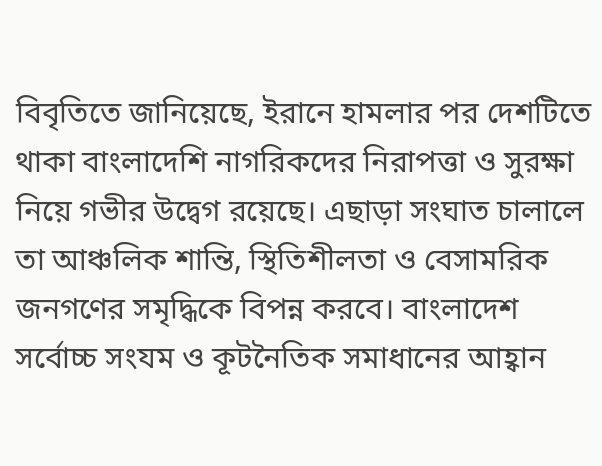বিবৃতিতে জানিয়েছে, ইরানে হামলার পর দেশটিতে থাকা বাংলাদেশি নাগরিকদের নিরাপত্তা ও সুরক্ষা নিয়ে গভীর উদ্বেগ রয়েছে। এছাড়া সংঘাত চালালে তা আঞ্চলিক শান্তি, স্থিতিশীলতা ও বেসামরিক জনগণের সমৃদ্ধিকে বিপন্ন করবে। বাংলাদেশ সর্বোচ্চ সংযম ও কূটনৈতিক সমাধানের আহ্বান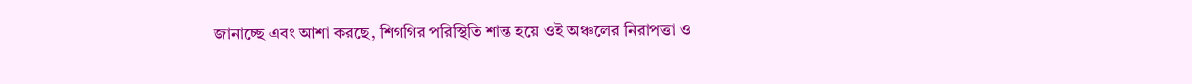জানাচ্ছে এবং আশা করছে, শিগগির পরিস্থিতি শান্ত হয়ে ওই অঞ্চলের নিরাপত্তা ও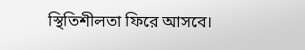স্থিতিশীলতা ফিরে আসবে।